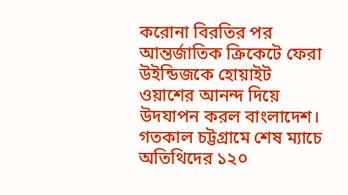করোনা বিরতির পর আন্তর্জাতিক ক্রিকেটে ফেরা উইন্ডিজকে হোয়াইট ওয়াশের আনন্দ দিয়ে উদযাপন করল বাংলাদেশ। গতকাল চট্টগ্রামে শেষ ম্যাচে অতিথিদের ১২০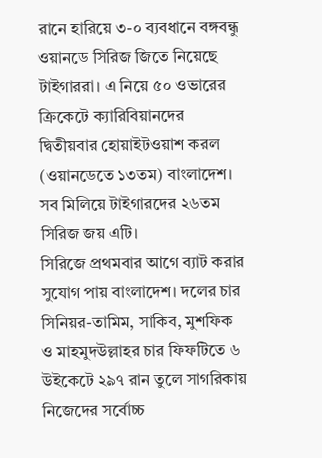রানে হারিয়ে ৩-০ ব্যবধানে বঙ্গবন্ধু ওয়ানডে সিরিজ জিতে নিয়েছে টাইগাররা। এ নিয়ে ৫০ ওভারের ক্রিকেটে ক্যারিবিয়ানদের দ্বিতীয়বার হোয়াইটওয়াশ করল (ওয়ানডেতে ১৩তম) বাংলাদেশ। সব মিলিয়ে টাইগারদের ২৬তম সিরিজ জয় এটি।
সিরিজে প্রথমবার আগে ব্যাট করার সুযোগ পায় বাংলাদেশ। দলের চার সিনিয়র-তামিম, সাকিব, মুশফিক ও মাহমুদউল্লাহর চার ফিফটিতে ৬ উইকেটে ২৯৭ রান তুলে সাগরিকায় নিজেদের সর্বোচ্চ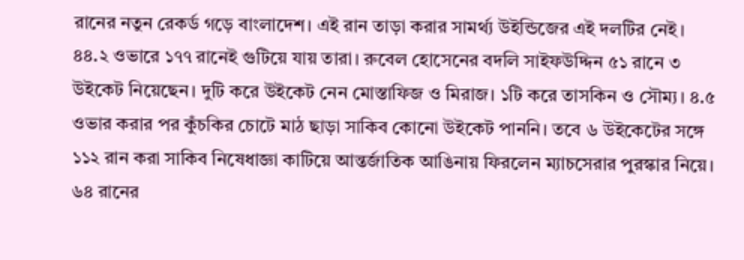রানের নতুন রেকর্ড গড়ে বাংলাদেশ। এই রান তাড়া করার সামর্থ্য উইন্ডিজের এই দলটির নেই। ৪৪.২ ওভারে ১৭৭ রানেই গুটিয়ে যায় তারা। রুবেল হোসেনের বদলি সাইফউদ্দিন ৫১ রানে ৩ উইকেট নিয়েছেন। দুটি করে উইকেট নেন মোস্তাফিজ ও মিরাজ। ১টি করে তাসকিন ও সৌম্য। ৪.৫ ওভার করার পর কুঁচকির চোটে মাঠ ছাড়া সাকিব কোনো উইকেট পাননি। তবে ৬ উইকেটের সঙ্গে ১১২ রান করা সাকিব নিষেধাজ্ঞা কাটিয়ে আন্তর্জাতিক আঙিনায় ফিরলেন ম্যাচসেরার পুরস্কার নিয়ে। ৬৪ রানের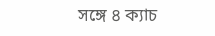সঙ্গে ৪ ক্যাচ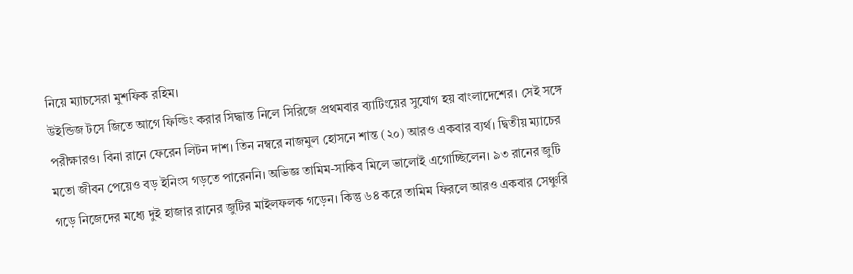নিয়ে ম্যাচসেরা মুশফিক রহিম।
উইন্ডিজ টসে জিতে আগে ফিল্ডিং করার সিদ্ধান্ত নিলে সিরিজে প্রথমবার ব্যাটিংয়ের সুযোগ হয় বাংলাদেশের। সেই সঙ্গে পরীক্ষারও। বিনা রানে ফেরেন লিটন দাশ। তিন নম্বরে নাজমুল হোসনে শান্ত (২০) আরও একবার ব্যর্থ। দ্বিতীয় ম্যাচের মতো জীবন পেয়েও বড় ইনিংস গড়তে পারেননি। অভিজ্ঞ তামিম-সাকিব মিলে ভালোই এগোচ্ছিলেন। ৯৩ রানের জুটি গড়ে নিজেদের মধ্যে দুই হাজার রানের জুটির মাইলফলক গড়েন। কিন্তু ৬৪ করে তামিম ফিরলে আরও একবার সেঞ্চুরি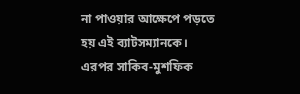না পাওয়ার আক্ষেপে পড়তে হয় এই ব্যাটসম্যানকে। এরপর সাকিব-মুশফিক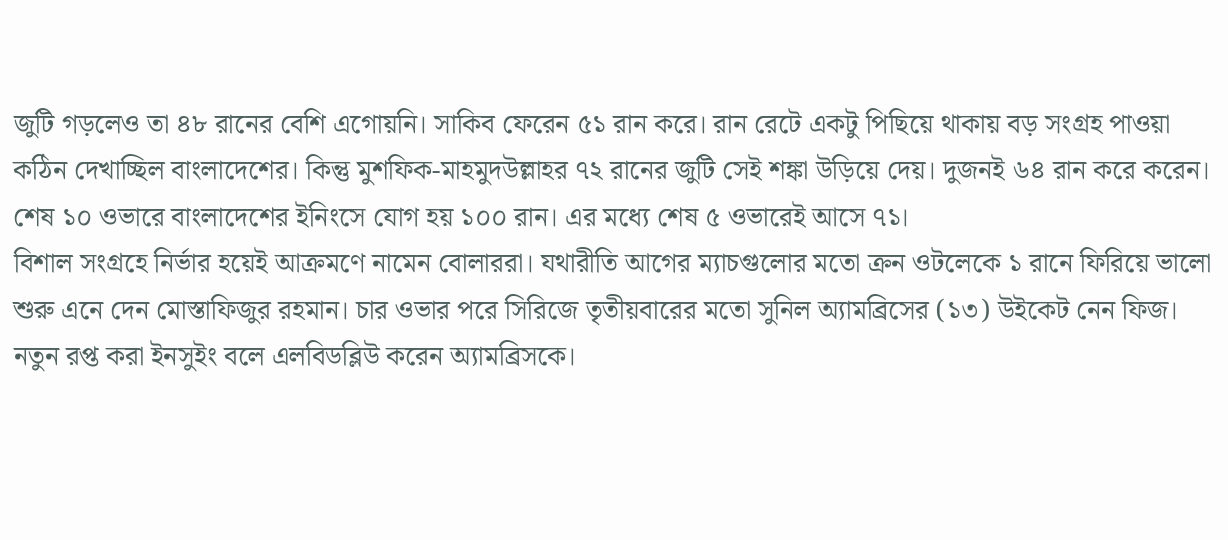জুটি গড়লেও তা ৪৮ রানের বেশি এগোয়নি। সাকিব ফেরেন ৫১ রান করে। রান রেটে একটু পিছিয়ে থাকায় বড় সংগ্রহ পাওয়া কঠিন দেখাচ্ছিল বাংলাদেশের। কিন্তু মুশফিক-মাহমুদউল্লাহর ৭২ রানের জুটি সেই শঙ্কা উড়িয়ে দেয়। দুজনই ৬৪ রান করে করেন। শেষ ১০ ওভারে বাংলাদেশের ইনিংসে যোগ হয় ১০০ রান। এর মধ্যে শেষ ৫ ওভারেই আসে ৭১।
বিশাল সংগ্রহে নির্ভার হয়েই আক্রমণে নামেন বোলাররা। যথারীতি আগের ম্যাচগুলোর মতো ক্রন ওটলেকে ১ রানে ফিরিয়ে ভালো শুরু এনে দেন মোস্তাফিজুর রহমান। চার ওভার পরে সিরিজে তৃতীয়বারের মতো সুনিল অ্যামব্রিসের (১৩) উইকেট নেন ফিজ। নতুন রপ্ত করা ইনসুইং বলে এলবিডব্লিউ করেন অ্যামব্রিসকে।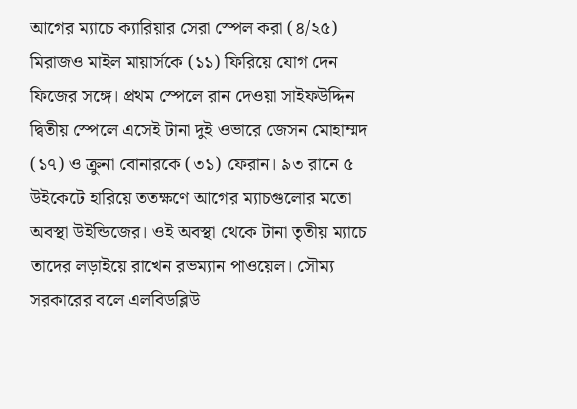আগের ম্যাচে ক্যারিয়ার সেরা স্পেল করা (৪/২৫) মিরাজও মাইল মায়ার্সকে (১১) ফিরিয়ে যোগ দেন ফিজের সঙ্গে। প্রথম স্পেলে রান দেওয়া সাইফউদ্দিন দ্বিতীয় স্পেলে এসেই টানা দুই ওভারে জেসন মোহাম্মদ (১৭) ও ক্রুনা বোনারকে (৩১) ফেরান। ৯৩ রানে ৫ উইকেটে হারিয়ে ততক্ষণে আগের ম্যাচগুলোর মতো অবস্থা উইন্ডিজের। ওই অবস্থা থেকে টানা তৃতীয় ম্যাচে তাদের লড়াইয়ে রাখেন রভম্যান পাওয়েল। সৌম্য সরকারের বলে এলবিডব্লিউ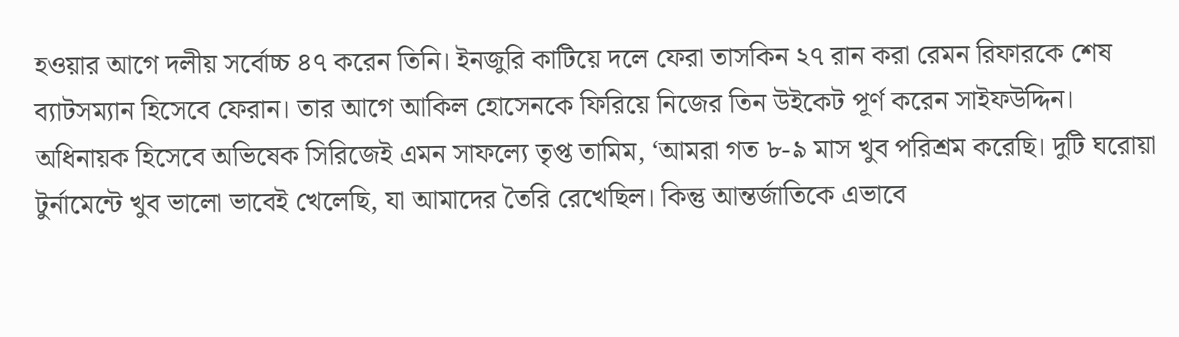হওয়ার আগে দলীয় সর্বোচ্চ ৪৭ করেন তিনি। ইনজুরি কাটিয়ে দলে ফেরা তাসকিন ২৭ রান করা রেমন রিফারকে শেষ ব্যাটসম্যান হিসেবে ফেরান। তার আগে আকিল হোসেনকে ফিরিয়ে নিজের তিন উইকেট পূর্ণ করেন সাইফউদ্দিন।
অধিনায়ক হিসেবে অভিষেক সিরিজেই এমন সাফল্যে তৃপ্ত তামিম, ‘আমরা গত ৮-৯ মাস খুব পরিশ্রম করেছি। দুটি ঘরোয়া টুর্নামেন্টে খুব ভালো ভাবেই খেলেছি, যা আমাদের তৈরি রেখেছিল। কিন্তু আন্তর্জাতিকে এভাবে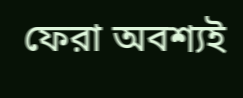ফেরা অবশ্যই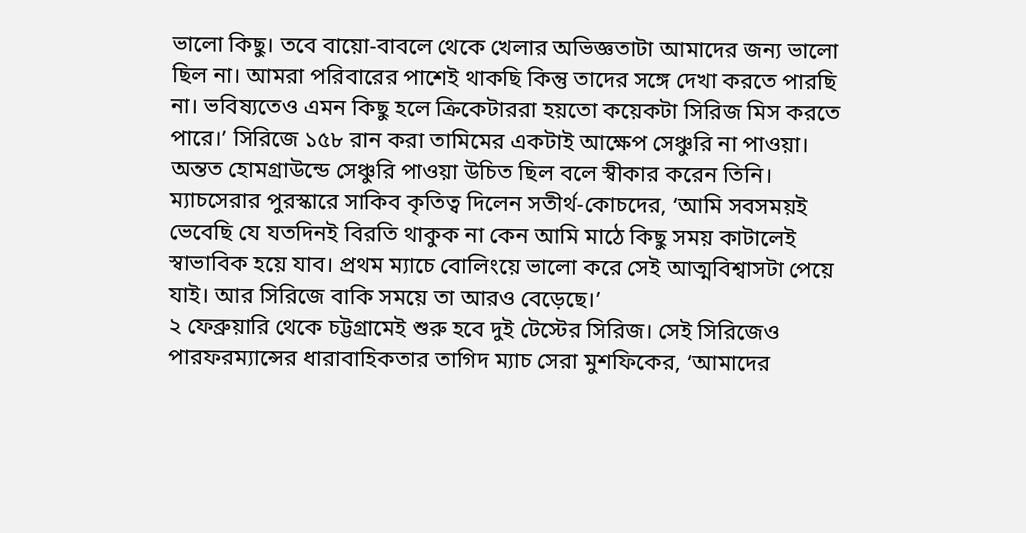ভালো কিছু। তবে বায়ো-বাবলে থেকে খেলার অভিজ্ঞতাটা আমাদের জন্য ভালো ছিল না। আমরা পরিবারের পাশেই থাকছি কিন্তু তাদের সঙ্গে দেখা করতে পারছি না। ভবিষ্যতেও এমন কিছু হলে ক্রিকেটাররা হয়তো কয়েকটা সিরিজ মিস করতে পারে।’ সিরিজে ১৫৮ রান করা তামিমের একটাই আক্ষেপ সেঞ্চুরি না পাওয়া। অন্তত হোমগ্রাউন্ডে সেঞ্চুরি পাওয়া উচিত ছিল বলে স্বীকার করেন তিনি।
ম্যাচসেরার পুরস্কারে সাকিব কৃতিত্ব দিলেন সতীর্থ-কোচদের, ‘আমি সবসময়ই ভেবেছি যে যতদিনই বিরতি থাকুক না কেন আমি মাঠে কিছু সময় কাটালেই স্বাভাবিক হয়ে যাব। প্রথম ম্যাচে বোলিংয়ে ভালো করে সেই আত্মবিশ্বাসটা পেয়ে যাই। আর সিরিজে বাকি সময়ে তা আরও বেড়েছে।’
২ ফেব্রুয়ারি থেকে চট্টগ্রামেই শুরু হবে দুই টেস্টের সিরিজ। সেই সিরিজেও পারফরম্যান্সের ধারাবাহিকতার তাগিদ ম্যাচ সেরা মুশফিকের, ‘আমাদের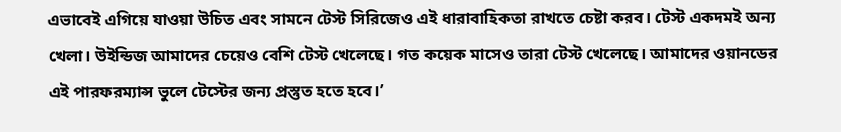এভাবেই এগিয়ে যাওয়া উচিত এবং সামনে টেস্ট সিরিজেও এই ধারাবাহিকতা রাখতে চেষ্টা করব। টেস্ট একদমই অন্য খেলা। উইন্ডিজ আমাদের চেয়েও বেশি টেস্ট খেলেছে। গত কয়েক মাসেও তারা টেস্ট খেলেছে। আমাদের ওয়ানডের এই পারফরম্যান্স ভুলে টেস্টের জন্য প্রস্তুত হতে হবে।’